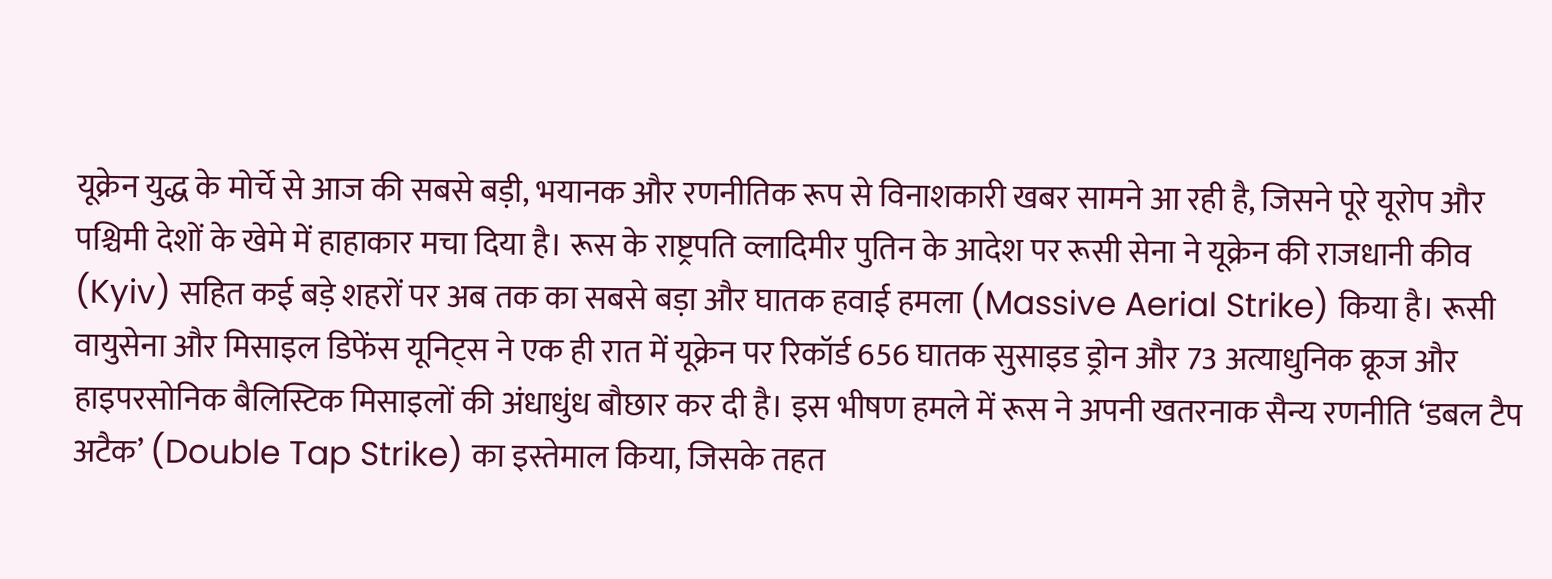यूक्रेन युद्ध के मोर्चे से आज की सबसे बड़ी, भयानक और रणनीतिक रूप से विनाशकारी खबर सामने आ रही है, जिसने पूरे यूरोप और पश्चिमी देशों के खेमे में हाहाकार मचा दिया है। रूस के राष्ट्रपति व्लादिमीर पुतिन के आदेश पर रूसी सेना ने यूक्रेन की राजधानी कीव (Kyiv) सहित कई बड़े शहरों पर अब तक का सबसे बड़ा और घातक हवाई हमला (Massive Aerial Strike) किया है। रूसी वायुसेना और मिसाइल डिफेंस यूनिट्स ने एक ही रात में यूक्रेन पर रिकॉर्ड 656 घातक सुसाइड ड्रोन और 73 अत्याधुनिक क्रूज और हाइपरसोनिक बैलिस्टिक मिसाइलों की अंधाधुंध बौछार कर दी है। इस भीषण हमले में रूस ने अपनी खतरनाक सैन्य रणनीति ‘डबल टैप अटैक’ (Double Tap Strike) का इस्तेमाल किया, जिसके तहत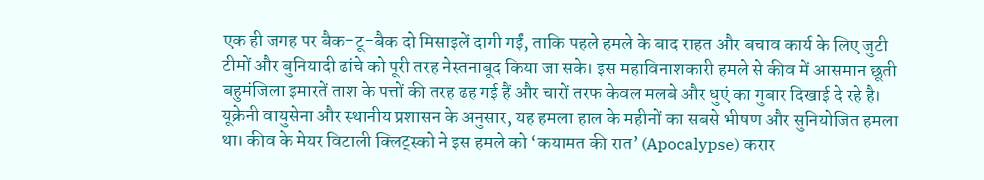एक ही जगह पर बैक-टू-बैक दो मिसाइलें दागी गईं, ताकि पहले हमले के बाद राहत और बचाव कार्य के लिए जुटी टीमों और बुनियादी ढांचे को पूरी तरह नेस्तनाबूद किया जा सके। इस महाविनाशकारी हमले से कीव में आसमान छूती बहुमंजिला इमारतें ताश के पत्तों की तरह ढह गई हैं और चारों तरफ केवल मलबे और धुएं का गुबार दिखाई दे रहे है।
यूक्रेनी वायुसेना और स्थानीय प्रशासन के अनुसार, यह हमला हाल के महीनों का सबसे भीषण और सुनियोजित हमला था। कीव के मेयर विटाली क्लिट्स्को ने इस हमले को ‘कयामत की रात’ (Apocalypse) करार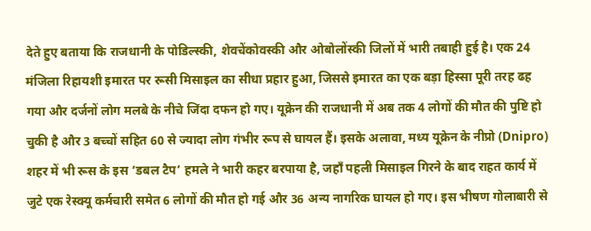देते हुए बताया कि राजधानी के पोडिल्स्की, शेवचेंकोवस्की और ओबोलोंस्की जिलों में भारी तबाही हुई है। एक 24 मंजिला रिहायशी इमारत पर रूसी मिसाइल का सीधा प्रहार हुआ, जिससे इमारत का एक बड़ा हिस्सा पूरी तरह ढह गया और दर्जनों लोग मलबे के नीचे जिंदा दफन हो गए। यूक्रेन की राजधानी में अब तक 4 लोगों की मौत की पुष्टि हो चुकी है और 3 बच्चों सहित 60 से ज्यादा लोग गंभीर रूप से घायल हैं। इसके अलावा, मध्य यूक्रेन के नीप्रो (Dnipro) शहर में भी रूस के इस ‘डबल टैप’ हमले ने भारी कहर बरपाया है, जहाँ पहली मिसाइल गिरने के बाद राहत कार्य में जुटे एक रेस्क्यू कर्मचारी समेत 6 लोगों की मौत हो गई और 36 अन्य नागरिक घायल हो गए। इस भीषण गोलाबारी से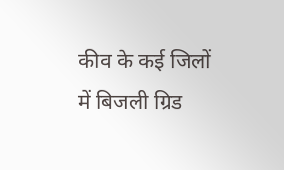कीव के कई जिलों में बिजली ग्रिड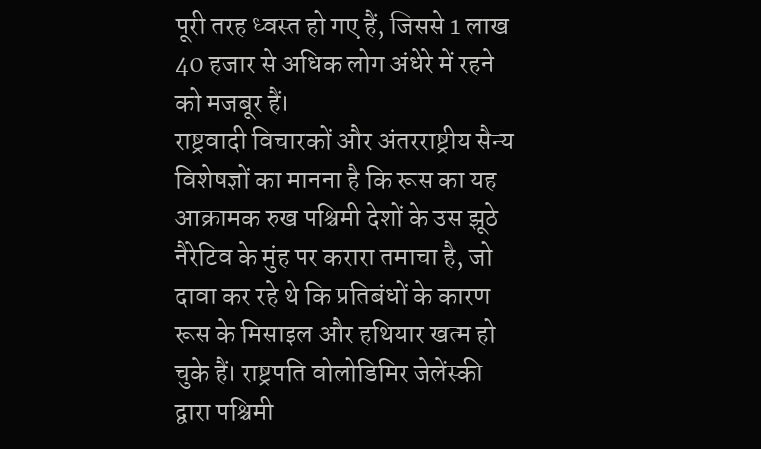पूरी तरह ध्वस्त हो गए हैं, जिससे 1 लाख 40 हजार से अधिक लोग अंधेरे में रहने को मजबूर हैं।
राष्ट्रवादी विचारकों और अंतरराष्ट्रीय सैन्य विशेषज्ञों का मानना है कि रूस का यह आक्रामक रुख पश्चिमी देशों के उस झूठे नैरेटिव के मुंह पर करारा तमाचा है, जो दावा कर रहे थे कि प्रतिबंधों के कारण रूस के मिसाइल और हथियार खत्म हो चुके हैं। राष्ट्रपति वोलोडिमिर जेलेंस्की द्वारा पश्चिमी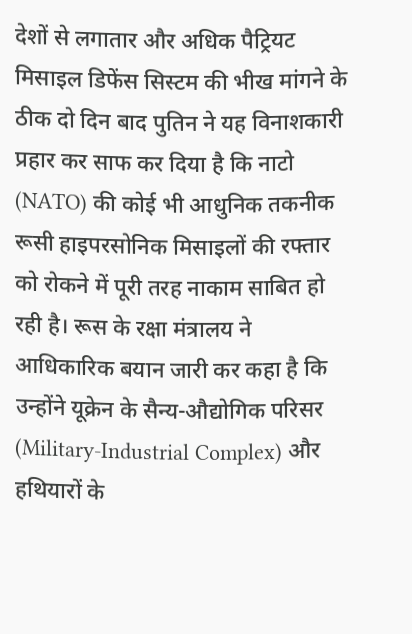देशों से लगातार और अधिक पैट्रियट मिसाइल डिफेंस सिस्टम की भीख मांगने के ठीक दो दिन बाद पुतिन ने यह विनाशकारी प्रहार कर साफ कर दिया है कि नाटो (NATO) की कोई भी आधुनिक तकनीक रूसी हाइपरसोनिक मिसाइलों की रफ्तार को रोकने में पूरी तरह नाकाम साबित हो रही है। रूस के रक्षा मंत्रालय ने आधिकारिक बयान जारी कर कहा है कि उन्होंने यूक्रेन के सैन्य-औद्योगिक परिसर (Military-Industrial Complex) और हथियारों के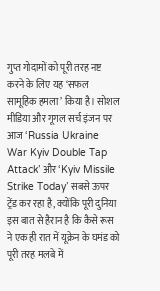गुप्त गोदामों को पूरी तरह नष्ट करने के लिए यह ‘सफल सामूहिक हमला’ किया है। सोशल मीडिया और गूगल सर्च इंजन पर आज ‘Russia Ukraine War Kyiv Double Tap Attack’ और ‘Kyiv Missile Strike Today’ सबसे ऊपर ट्रेंड कर रहा है, क्योंकि पूरी दुनिया इस बात से हैरान है कि कैसे रूस ने एक ही रात में यूक्रेन के घमंड को पूरी तरह मलबे में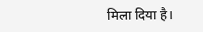मिला दिया है।